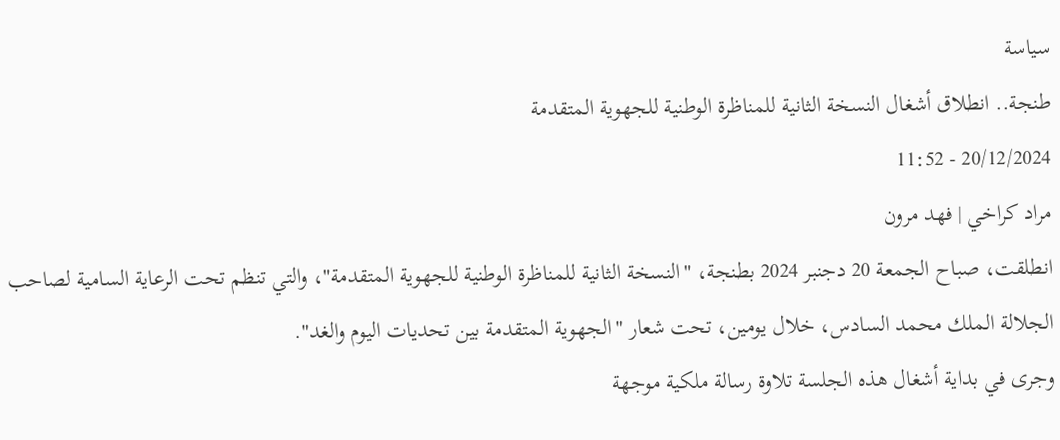سياسة
طنجة.. انطلاق أشغال النسخة الثانية للمناظرة الوطنية للجهوية المتقدمة
20/12/2024 - 11:52
مراد كراخي | فهد مرون
انطلقت، صباح الجمعة 20 دجنبر 2024 بطنجة، "النسخة الثانية للمناظرة الوطنية للجهوية المتقدمة"، والتي تنظم تحت الرعاية السامية لصاحب الجلالة الملك محمد السادس، خلال يومين، تحت شعار "الجهوية المتقدمة بين تحديات اليوم والغد".
وجرى في بداية أشغال هذه الجلسة تلاوة رسالة ملكية موجهة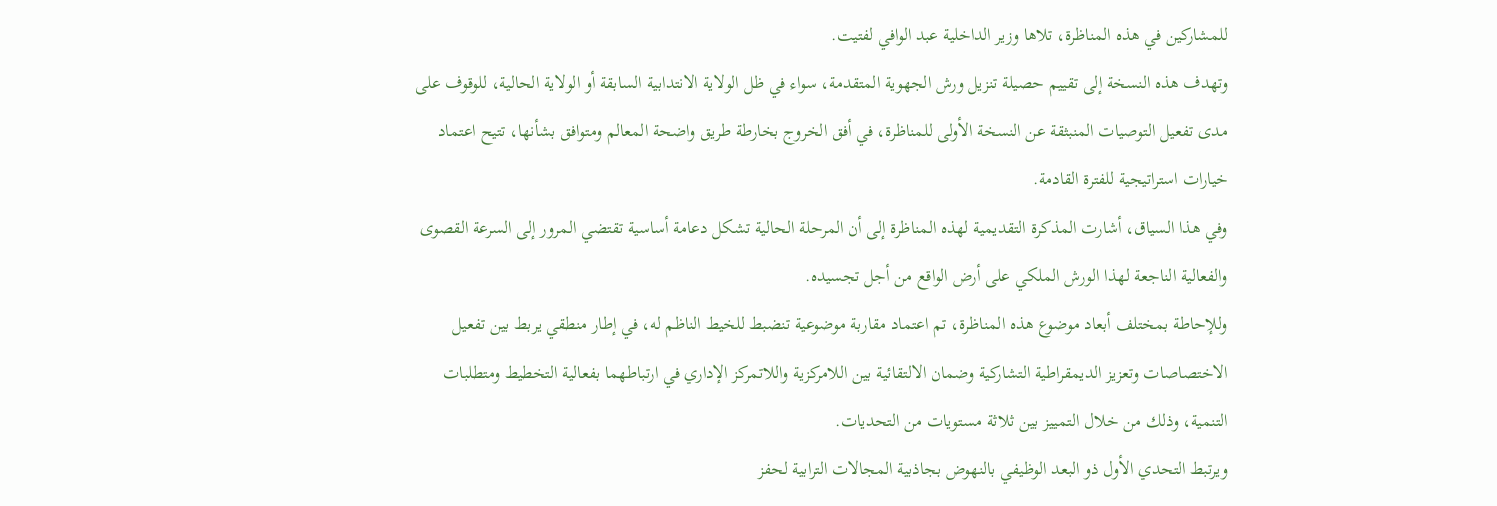للمشاركين في هذه المناظرة، تلاها وزير الداخلية عبد الوافي لفتيت.
وتهدف هذه النسخة إلى تقييم حصيلة تنزيل ورش الجهوية المتقدمة، سواء في ظل الولاية الانتدابية السابقة أو الولاية الحالية، للوقوف على مدى تفعيل التوصيات المنبثقة عن النسخة الأولى للمناظرة، في أفق الخروج بخارطة طريق واضحة المعالم ومتوافق بشأنها، تتيح اعتماد خيارات استراتيجية للفترة القادمة.
وفي هذا السياق، أشارت المذكرة التقديمية لهذه المناظرة إلى أن المرحلة الحالية تشكل دعامة أساسية تقتضي المرور إلى السرعة القصوى والفعالية الناجعة لهذا الورش الملكي على أرض الواقع من أجل تجسيده.
وللإحاطة بمختلف أبعاد موضوع هذه المناظرة، تم اعتماد مقاربة موضوعية تنضبط للخيط الناظم له، في إطار منطقي يربط بين تفعيل الاختصاصات وتعزيز الديمقراطية التشاركية وضمان الالتقائية بين اللامركزية واللاتمركز الإداري في ارتباطهما بفعالية التخطيط ومتطلبات التنمية، وذلك من خلال التمييز بين ثلاثة مستويات من التحديات.
ويرتبط التحدي الأول ذو البعد الوظيفي بالنهوض بجاذبية المجالات الترابية لحفز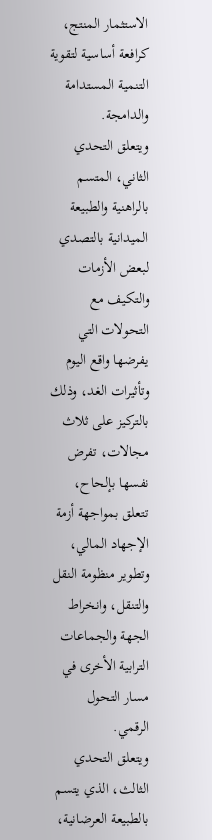الاستثمار المنتج، كرافعة أساسية لتقوية التنمية المستدامة والدامجة.
ويتعلق التحدي الثاني، المتسم بالراهنية والطبيعة الميدانية بالتصدي لبعض الأزمات والتكيف مع التحولات التي يفرضها واقع اليوم وتأثيرات الغد، وذلك بالتركيز على ثلاث مجالات، تفرض نفسها بإلحاح، تتعلق بمواجهة أزمة الإجهاد المالي، وتطوير منظومة النقل والتنقل، وانخراط الجهة والجماعات الترابية الأخرى في مسار التحول الرقمي.
ويتعلق التحدي الثالث، الذي يتسم بالطبيعة العرضانية،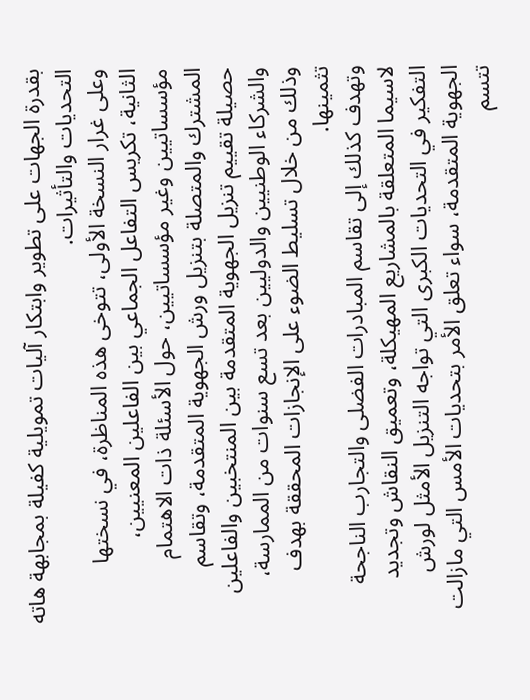بقدرة الجهات على تطوير وابتكار آليات تمويلية كفيلة بمجابهة هاته التحديات والتأثيرات.
وعلى غرار النسخة الأولى، تتوخى هذه المناظرة، في نسختها الثانية، تكريس التفاعل الجماعي بين الفاعلين المعنيين، مؤسساتيين وغير مؤسساتيين، حول الأسئلة ذات الاهتمام المشترك والمتصلة بتنزيل ورش الجهوية المتقدمة، وتقاسم حصيلة تقييم تنزيل الجهوية المتقدمة بين المنتخبين والفاعلين والشركاء الوطنيين والدوليين بعد تسع سنوات من الممارسة، وذلك من خلال تسليط الضوء على الإنجازات المحققة بهدف تثمينها.
وتهدف كذلك إلى تقاسم المبادرات الفضلى والتجارب الناجحة لاسيما المتعلقة بالمشاريع المهيكلة، وتعميق النقاش وتجديد التفكير في التحديات الكبرى التي تواجه التنزيل الأمثل لورش الجهوية المتقدمة، سواء تعلق الأمر بتحديات الأمس التي مازالت تتسم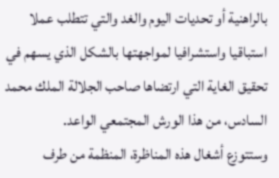بالراهنية أو تحديات اليوم والغد والتي تتطلب عملا استباقيا واستشرافيا لمواجهتها بالشكل الذي يسهم في تحقيق الغاية التي ارتضاها صاحب الجلالة الملك محمد السادس، من هذا الورش المجتمعي الواعد.
وستتوزع أشغال هذه المناظرة، المنظمة من طرف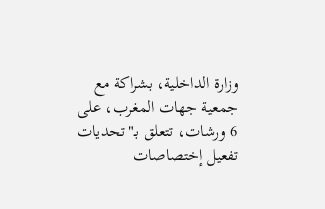وزارة الداخلية، بشراكة مع جمعية جهات المغرب، على 6 ورشات، تتعلق بـ"تحديات تفعيل إختصاصات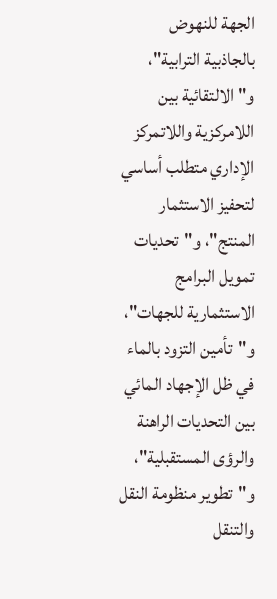الجهة للنهوض بالجاذبية الترابية"، و"الالتقائية بين اللامركزية واللاتمركز الإداري متطلب أساسي لتحفيز الاستثمار المنتج"، و"تحديات تمويل البرامج الاستثمارية للجهات"، و"تأمين التزود بالماء في ظل الإجهاد المائي بين التحديات الراهنة والرؤى المستقبلية"، و"تطوير منظومة النقل والتنقل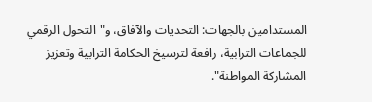المستدامين بالجهات: التحديات والآفاق، و"التحول الرقمي للجماعات الترابية، رافعة لترسيخ الحكامة الترابية وتعزيز المشاركة المواطنة".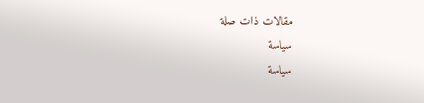مقالات ذات صلة
سياسة
سياسة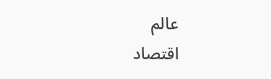عالم
اقتصاد